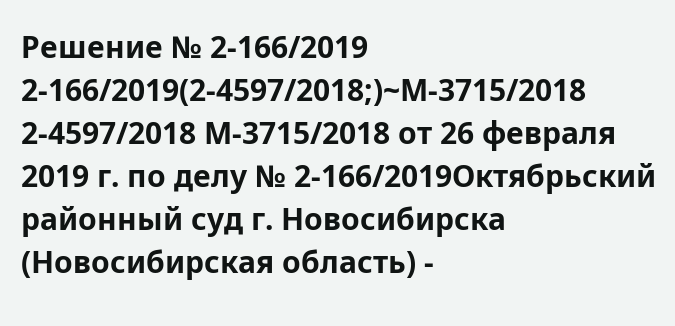Решение № 2-166/2019 2-166/2019(2-4597/2018;)~М-3715/2018 2-4597/2018 М-3715/2018 от 26 февраля 2019 г. по делу № 2-166/2019Октябрьский районный суд г. Новосибирска (Новосибирская область) -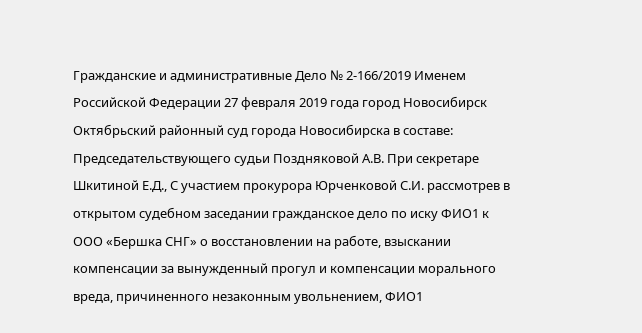Гражданские и административные Дело № 2-166/2019 Именем Российской Федерации 27 февраля 2019 года город Новосибирск Октябрьский районный суд города Новосибирска в составе: Председательствующего судьи Поздняковой А.В. При секретаре Шкитиной Е.Д., С участием прокурора Юрченковой С.И. рассмотрев в открытом судебном заседании гражданское дело по иску ФИО1 к ООО «Бершка СНГ» о восстановлении на работе, взыскании компенсации за вынужденный прогул и компенсации морального вреда, причиненного незаконным увольнением, ФИО1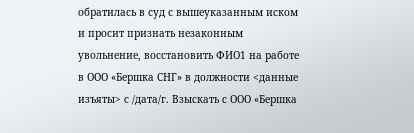обратилась в суд с вышеуказанным иском и просит признать незаконным увольнение, восстановить ФИО1 на работе в ООО «Бершка СНГ» в должности <данные изъяты> с /дата/г. Взыскать с ООО «Бершка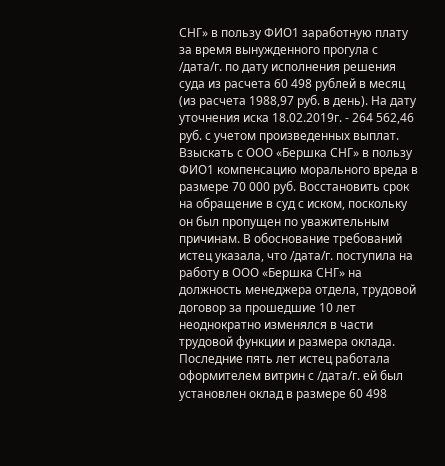СНГ» в пользу ФИО1 заработную плату за время вынужденного прогула с /дата/г. по дату исполнения решения суда из расчета 60 498 рублей в месяц (из расчета 1988,97 руб. в день). На дату уточнения иска 18.02.2019г. - 264 562,46 руб. с учетом произведенных выплат. Взыскать с ООО «Бершка СНГ» в пользу ФИО1 компенсацию морального вреда в размере 70 000 руб. Восстановить срок на обращение в суд с иском, поскольку он был пропущен по уважительным причинам. В обоснование требований истец указала, что /дата/г. поступила на работу в ООО «Бершка СНГ» на должность менеджера отдела, трудовой договор за прошедшие 10 лет неоднократно изменялся в части трудовой функции и размера оклада. Последние пять лет истец работала оформителем витрин с /дата/г. ей был установлен оклад в размере 60 498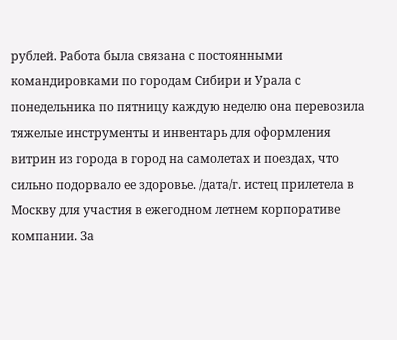рублей. Работа была связана с постоянными командировками по городам Сибири и Урала с понедельника по пятницу каждую неделю она перевозила тяжелые инструменты и инвентарь для оформления витрин из города в город на самолетах и поездах, что сильно подорвало ее здоровье. /дата/г. истец прилетела в Москву для участия в ежегодном летнем корпоративе компании. За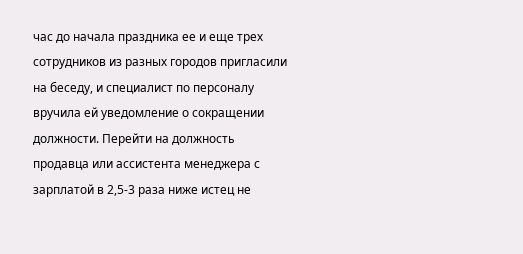час до начала праздника ее и еще трех сотрудников из разных городов пригласили на беседу, и специалист по персоналу вручила ей уведомление о сокращении должности. Перейти на должность продавца или ассистента менеджера с зарплатой в 2,5-3 раза ниже истец не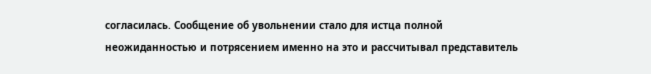согласилась. Сообщение об увольнении стало для истца полной неожиданностью и потрясением именно на это и рассчитывал представитель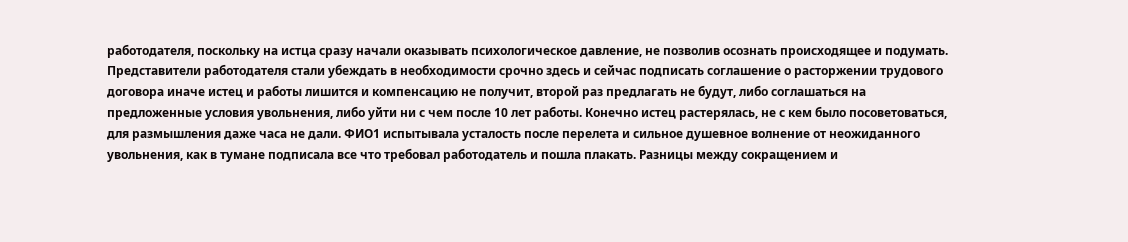работодателя, поскольку на истца сразу начали оказывать психологическое давление, не позволив осознать происходящее и подумать. Представители работодателя стали убеждать в необходимости срочно здесь и сейчас подписать соглашение о расторжении трудового договора иначе истец и работы лишится и компенсацию не получит, второй раз предлагать не будут, либо соглашаться на предложенные условия увольнения, либо уйти ни с чем после 10 лет работы. Конечно истец растерялась, не с кем было посоветоваться, для размышления даже часа не дали. ФИО1 испытывала усталость после перелета и сильное душевное волнение от неожиданного увольнения, как в тумане подписала все что требовал работодатель и пошла плакать. Разницы между сокращением и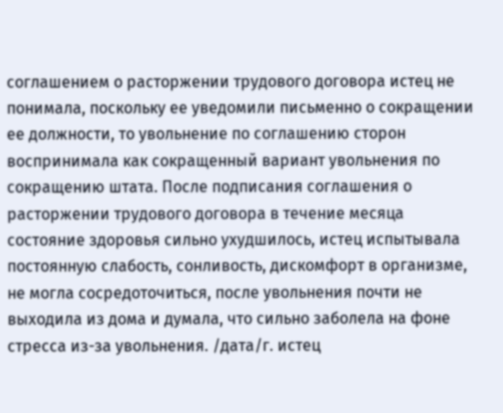соглашением о расторжении трудового договора истец не понимала, поскольку ее уведомили письменно о сокращении ее должности, то увольнение по соглашению сторон воспринимала как сокращенный вариант увольнения по сокращению штата. После подписания соглашения о расторжении трудового договора в течение месяца состояние здоровья сильно ухудшилось, истец испытывала постоянную слабость, сонливость, дискомфорт в организме, не могла сосредоточиться, после увольнения почти не выходила из дома и думала, что сильно заболела на фоне стресса из-за увольнения. /дата/г. истец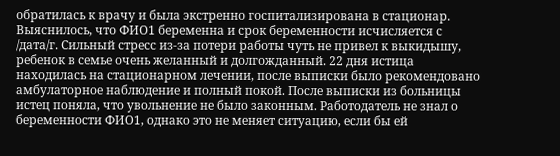обратилась к врачу и была экстренно госпитализирована в стационар. Выяснилось, что ФИО1 беременна и срок беременности исчисляется с /дата/г. Сильный стресс из-за потери работы чуть не привел к выкидышу, ребенок в семье очень желанный и долгожданный. 22 дня истица находилась на стационарном лечении, после выписки было рекомендовано амбулаторное наблюдение и полный покой. После выписки из больницы истец поняла, что увольнение не было законным. Работодатель не знал о беременности ФИО1, однако это не меняет ситуацию, если бы ей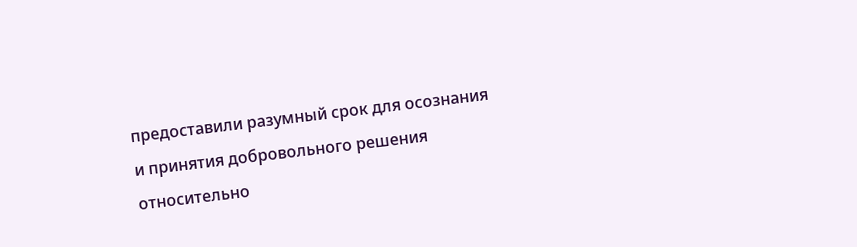предоставили разумный срок для осознания и принятия добровольного решения относительно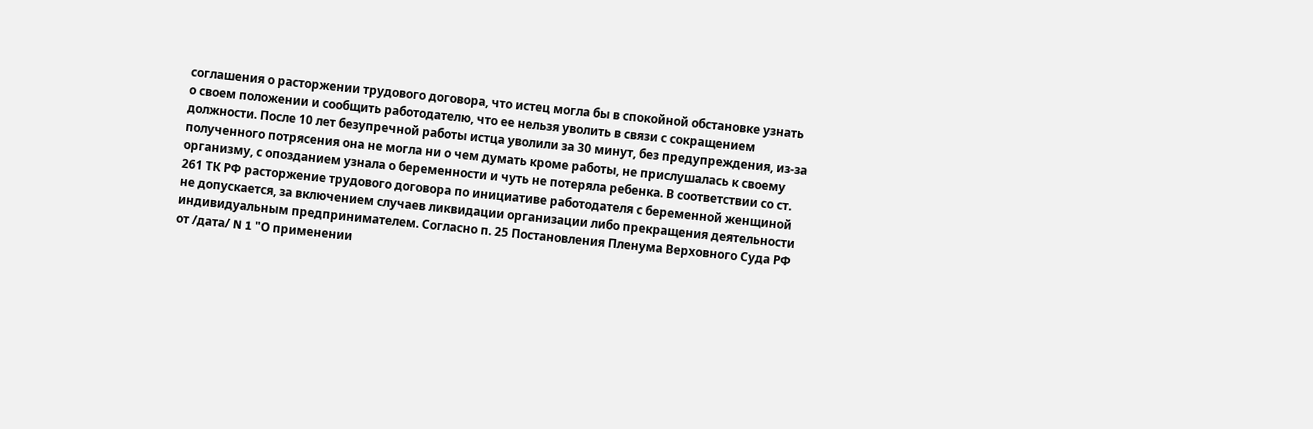соглашения о расторжении трудового договора, что истец могла бы в спокойной обстановке узнать о своем положении и сообщить работодателю, что ее нельзя уволить в связи с сокращением должности. После 10 лет безупречной работы истца уволили за 30 минут, без предупреждения, из-за полученного потрясения она не могла ни о чем думать кроме работы, не прислушалась к своему организму, с опозданием узнала о беременности и чуть не потеряла ребенка. В соответствии со ст. 261 ТК РФ расторжение трудового договора по инициативе работодателя с беременной женщиной не допускается, за включением случаев ликвидации организации либо прекращения деятельности индивидуальным предпринимателем. Согласно п. 25 Постановления Пленума Верховного Суда РФ от /дата/ N 1 "О применении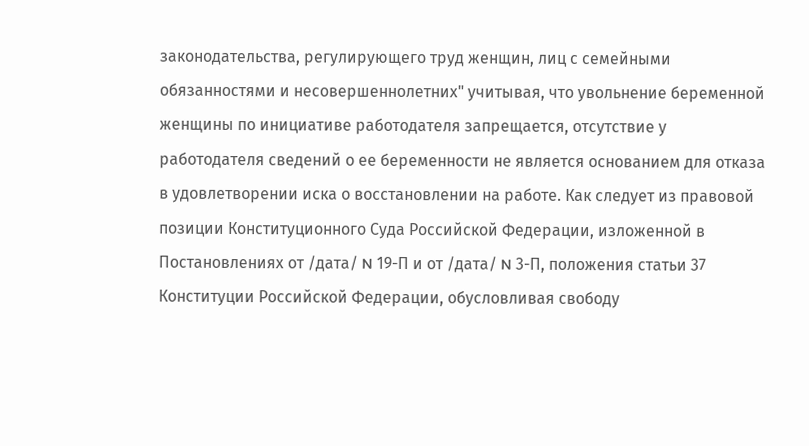законодательства, регулирующего труд женщин, лиц с семейными обязанностями и несовершеннолетних" учитывая, что увольнение беременной женщины по инициативе работодателя запрещается, отсутствие у работодателя сведений о ее беременности не является основанием для отказа в удовлетворении иска о восстановлении на работе. Как следует из правовой позиции Конституционного Суда Российской Федерации, изложенной в Постановлениях от /дата/ N 19-П и от /дата/ N 3-П, положения статьи 37 Конституции Российской Федерации, обусловливая свободу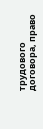трудового договора, право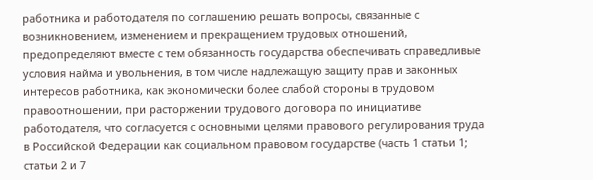работника и работодателя по соглашению решать вопросы, связанные с возникновением, изменением и прекращением трудовых отношений, предопределяют вместе с тем обязанность государства обеспечивать справедливые условия найма и увольнения, в том числе надлежащую защиту прав и законных интересов работника, как экономически более слабой стороны в трудовом правоотношении, при расторжении трудового договора по инициативе работодателя, что согласуется с основными целями правового регулирования труда в Российской Федерации как социальном правовом государстве (часть 1 статьи 1; статьи 2 и 7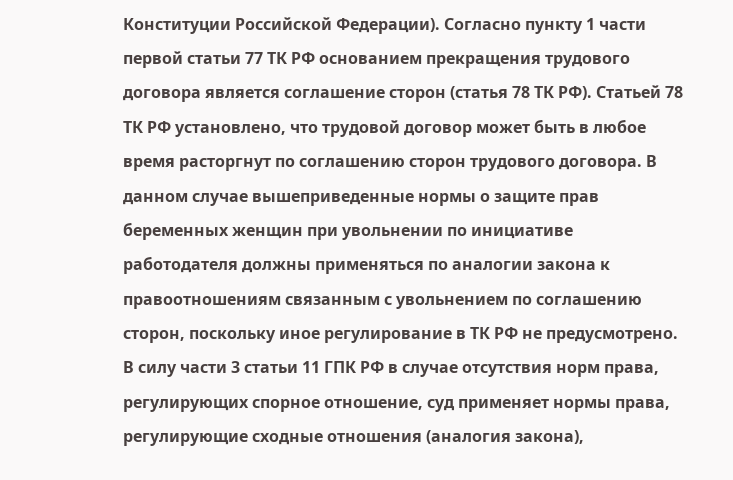Конституции Российской Федерации). Согласно пункту 1 части первой статьи 77 ТК РФ основанием прекращения трудового договора является соглашение сторон (статья 78 ТК РФ). Статьей 78 ТК РФ установлено, что трудовой договор может быть в любое время расторгнут по соглашению сторон трудового договора. В данном случае вышеприведенные нормы о защите прав беременных женщин при увольнении по инициативе работодателя должны применяться по аналогии закона к правоотношениям связанным с увольнением по соглашению сторон, поскольку иное регулирование в ТК РФ не предусмотрено. В силу части 3 статьи 11 ГПК РФ в случае отсутствия норм права, регулирующих спорное отношение, суд применяет нормы права, регулирующие сходные отношения (аналогия закона),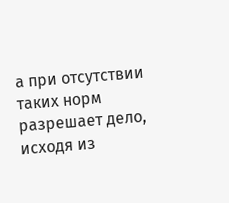а при отсутствии таких норм разрешает дело, исходя из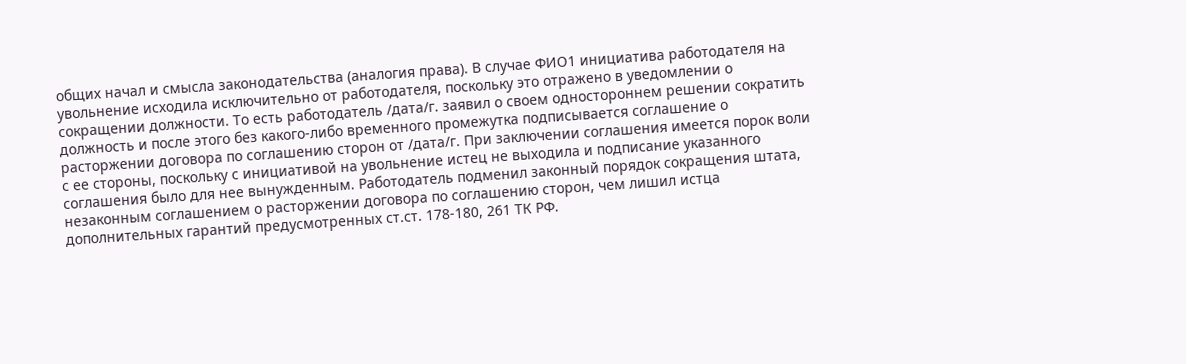общих начал и смысла законодательства (аналогия права). В случае ФИО1 инициатива работодателя на увольнение исходила исключительно от работодателя, поскольку это отражено в уведомлении о сокращении должности. То есть работодатель /дата/г. заявил о своем одностороннем решении сократить должность и после этого без какого-либо временного промежутка подписывается соглашение о расторжении договора по соглашению сторон от /дата/г. При заключении соглашения имеется порок воли с ее стороны, поскольку с инициативой на увольнение истец не выходила и подписание указанного соглашения было для нее вынужденным. Работодатель подменил законный порядок сокращения штата, незаконным соглашением о расторжении договора по соглашению сторон, чем лишил истца дополнительных гарантий предусмотренных ст.ст. 178-180, 261 ТК РФ.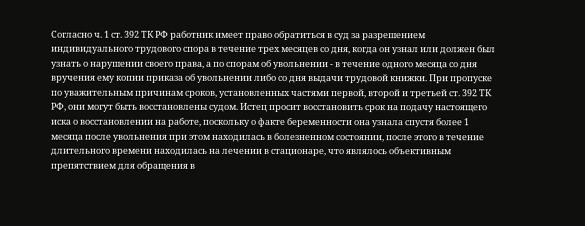Согласно ч. 1 ст. 392 ТК РФ работник имеет право обратиться в суд за разрешением индивидуального трудового спора в течение трех месяцев со дня, когда он узнал или должен был узнать о нарушении своего права, а по спорам об увольнении - в течение одного месяца со дня вручения ему копии приказа об увольнении либо со дня выдачи трудовой книжки. При пропуске по уважительным причинам сроков, установленных частями первой, второй и третьей ст. 392 ТК РФ, они могут быть восстановлены судом. Истец просит восстановить срок на подачу настоящего иска о восстановлении на работе, поскольку о факте беременности она узнала спустя более 1 месяца после увольнения при этом находилась в болезненном состоянии, после этого в течение длительного времени находилась на лечении в стационаре, что являлось объективным препятствием для обращения в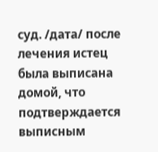суд. /дата/ после лечения истец была выписана домой, что подтверждается выписным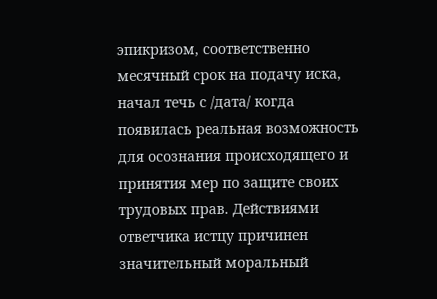эпикризом, соответственно месячный срок на подачу иска, начал течь с /дата/ когда появилась реальная возможность для осознания происходящего и принятия мер по защите своих трудовых прав. Действиями ответчика истцу причинен значительный моральный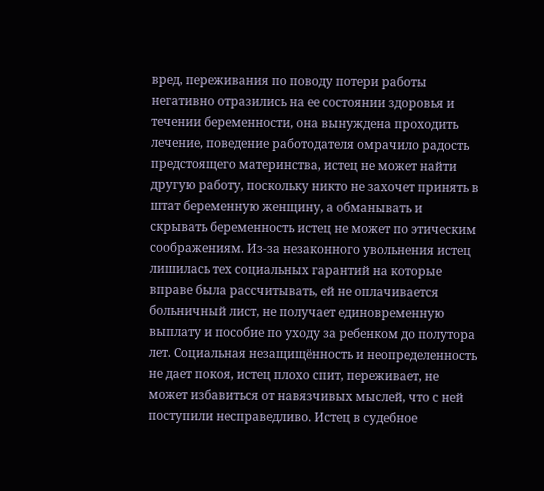вред, переживания по поводу потери работы негативно отразились на ее состоянии здоровья и течении беременности, она вынуждена проходить лечение, поведение работодателя омрачило радость предстоящего материнства, истец не может найти другую работу, поскольку никто не захочет принять в штат беременную женщину, а обманывать и скрывать беременность истец не может по этическим соображениям. Из-за незаконного увольнения истец лишилась тех социальных гарантий на которые вправе была рассчитывать, ей не оплачивается больничный лист, не получает единовременную выплату и пособие по уходу за ребенком до полутора лет. Социальная незащищённость и неопределенность не дает покоя, истец плохо спит, переживает, не может избавиться от навязчивых мыслей, что с ней поступили несправедливо. Истец в судебное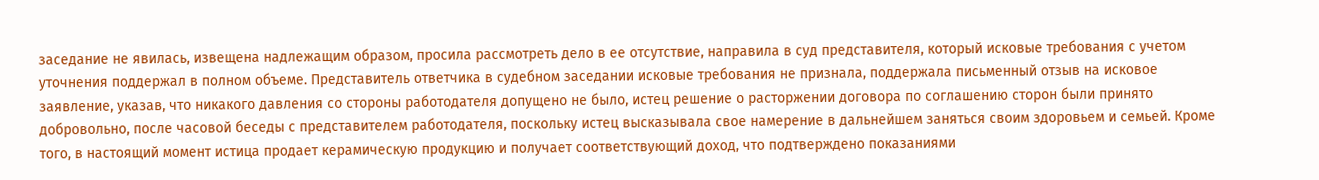заседание не явилась, извещена надлежащим образом, просила рассмотреть дело в ее отсутствие, направила в суд представителя, который исковые требования с учетом уточнения поддержал в полном объеме. Представитель ответчика в судебном заседании исковые требования не признала, поддержала письменный отзыв на исковое заявление, указав, что никакого давления со стороны работодателя допущено не было, истец решение о расторжении договора по соглашению сторон были принято добровольно, после часовой беседы с представителем работодателя, поскольку истец высказывала свое намерение в дальнейшем заняться своим здоровьем и семьей. Кроме того, в настоящий момент истица продает керамическую продукцию и получает соответствующий доход, что подтверждено показаниями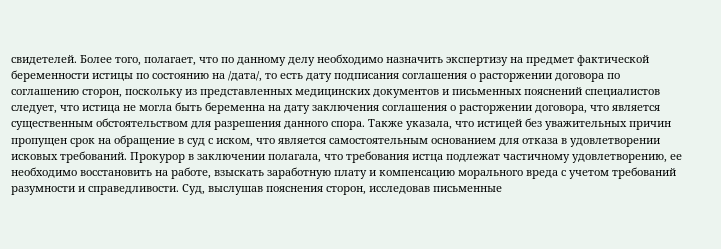свидетелей. Более того, полагает, что по данному делу необходимо назначить экспертизу на предмет фактической беременности истицы по состоянию на /дата/, то есть дату подписания соглашения о расторжении договора по соглашению сторон, поскольку из представленных медицинских документов и письменных пояснений специалистов следует, что истица не могла быть беременна на дату заключения соглашения о расторжении договора, что является существенным обстоятельством для разрешения данного спора. Также указала, что истицей без уважительных причин пропущен срок на обращение в суд с иском, что является самостоятельным основанием для отказа в удовлетворении исковых требований. Прокурор в заключении полагала, что требования истца подлежат частичному удовлетворению, ее необходимо восстановить на работе, взыскать заработную плату и компенсацию морального вреда с учетом требований разумности и справедливости. Суд, выслушав пояснения сторон, исследовав письменные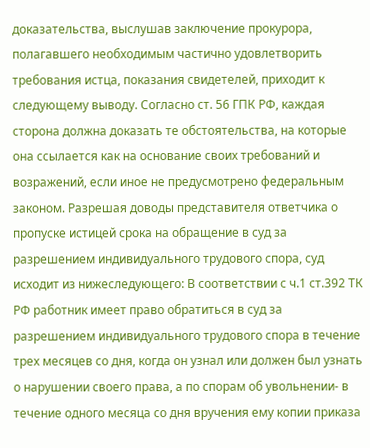доказательства, выслушав заключение прокурора, полагавшего необходимым частично удовлетворить требования истца, показания свидетелей, приходит к следующему выводу. Согласно ст. 56 ГПК РФ, каждая сторона должна доказать те обстоятельства, на которые она ссылается как на основание своих требований и возражений, если иное не предусмотрено федеральным законом. Разрешая доводы представителя ответчика о пропуске истицей срока на обращение в суд за разрешением индивидуального трудового спора, суд исходит из нижеследующего: В соответствии с ч.1 ст.392 ТК РФ работник имеет право обратиться в суд за разрешением индивидуального трудового спора в течение трех месяцев со дня, когда он узнал или должен был узнать о нарушении своего права, а по спорам об увольнении- в течение одного месяца со дня вручения ему копии приказа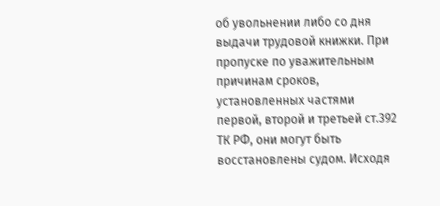об увольнении либо со дня выдачи трудовой книжки. При пропуске по уважительным причинам сроков, установленных частями первой, второй и третьей ст.392 ТК РФ, они могут быть восстановлены судом. Исходя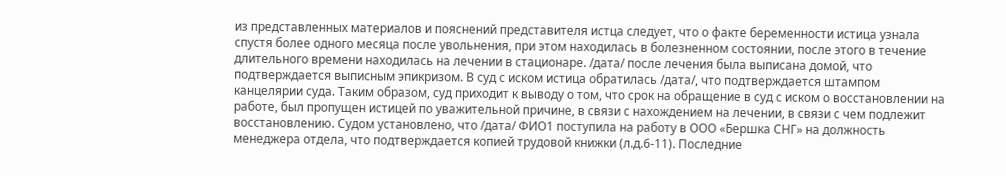из представленных материалов и пояснений представителя истца следует, что о факте беременности истица узнала спустя более одного месяца после увольнения, при этом находилась в болезненном состоянии, после этого в течение длительного времени находилась на лечении в стационаре. /дата/ после лечения была выписана домой, что подтверждается выписным эпикризом. В суд с иском истица обратилась /дата/, что подтверждается штампом канцелярии суда. Таким образом, суд приходит к выводу о том, что срок на обращение в суд с иском о восстановлении на работе, был пропущен истицей по уважительной причине, в связи с нахождением на лечении, в связи с чем подлежит восстановлению. Судом установлено, что /дата/ ФИО1 поступила на работу в ООО «Бершка СНГ» на должность менеджера отдела, что подтверждается копией трудовой книжки (л.д.6-11). Последние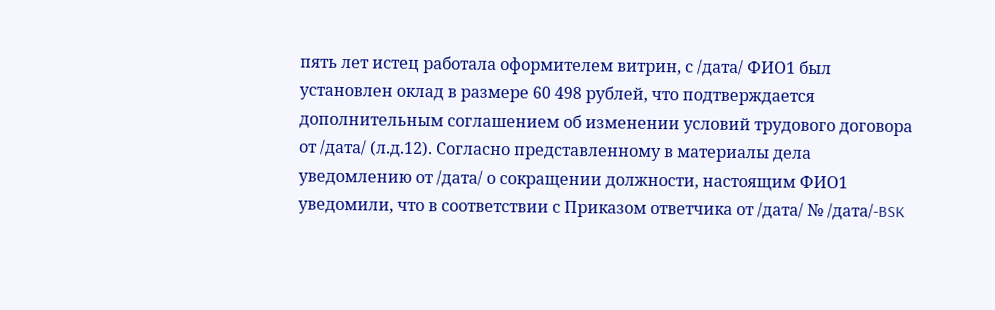пять лет истец работала оформителем витрин, с /дата/ ФИО1 был установлен оклад в размере 60 498 рублей, что подтверждается дополнительным соглашением об изменении условий трудового договора от /дата/ (л.д.12). Согласно представленному в материалы дела уведомлению от /дата/ о сокращении должности, настоящим ФИО1 уведомили, что в соответствии с Приказом ответчика от /дата/ № /дата/-BSK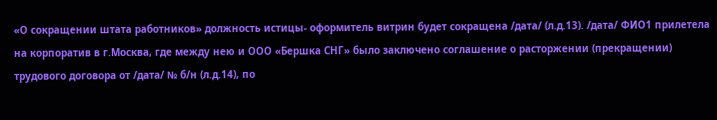«О сокращении штата работников» должность истицы- оформитель витрин будет сокращена /дата/ (л.д.13). /дата/ ФИО1 прилетела на корпоратив в г.Москва, где между нею и ООО «Бершка СНГ» было заключено соглашение о расторжении (прекращении) трудового договора от /дата/ № б/н (л.д.14), по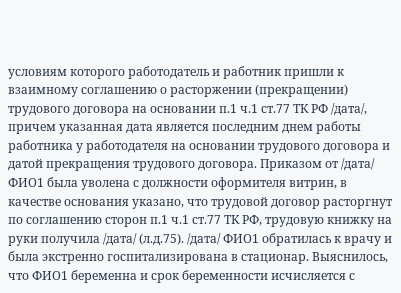условиям которого работодатель и работник пришли к взаимному соглашению о расторжении (прекращении) трудового договора на основании п.1 ч.1 ст.77 ТК РФ /дата/, причем указанная дата является последним днем работы работника у работодателя на основании трудового договора и датой прекращения трудового договора. Приказом от /дата/ ФИО1 была уволена с должности оформителя витрин, в качестве основания указано, что трудовой договор расторгнут по соглашению сторон п.1 ч.1 ст.77 ТК РФ, трудовую книжку на руки получила /дата/ (л.д.75). /дата/ ФИО1 обратилась к врачу и была экстренно госпитализирована в стационар. Выяснилось, что ФИО1 беременна и срок беременности исчисляется с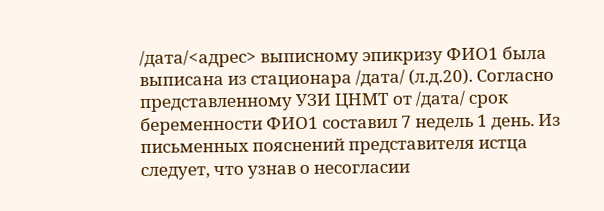/дата/<адрес> выписному эпикризу ФИО1 была выписана из стационара /дата/ (л.д.20). Согласно представленному УЗИ ЦНМТ от /дата/ срок беременности ФИО1 составил 7 недель 1 день. Из письменных пояснений представителя истца следует, что узнав о несогласии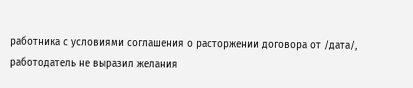работника с условиями соглашения о расторжении договора от /дата/, работодатель не выразил желания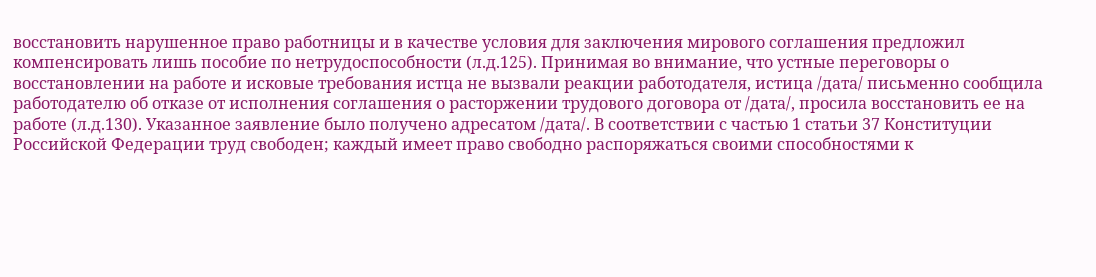восстановить нарушенное право работницы и в качестве условия для заключения мирового соглашения предложил компенсировать лишь пособие по нетрудоспособности (л.д.125). Принимая во внимание, что устные переговоры о восстановлении на работе и исковые требования истца не вызвали реакции работодателя, истица /дата/ письменно сообщила работодателю об отказе от исполнения соглашения о расторжении трудового договора от /дата/, просила восстановить ее на работе (л.д.130). Указанное заявление было получено адресатом /дата/. В соответствии с частью 1 статьи 37 Конституции Российской Федерации труд свободен; каждый имеет право свободно распоряжаться своими способностями к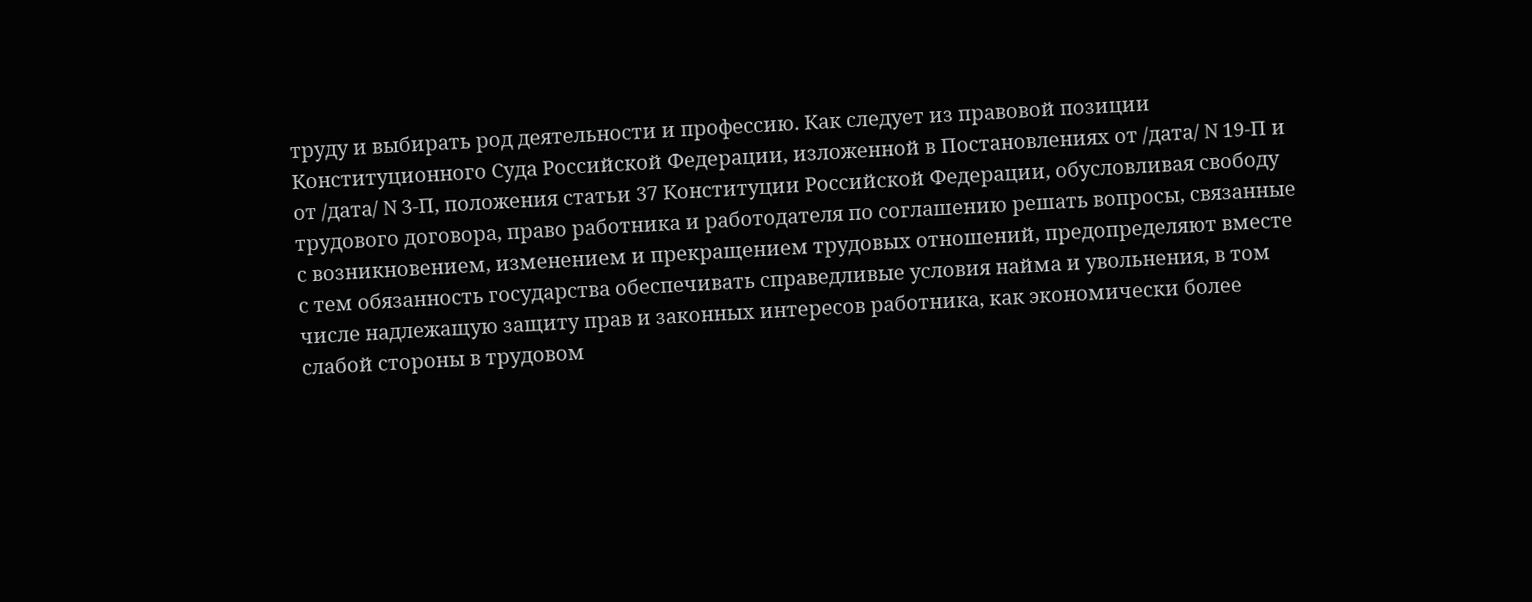труду и выбирать род деятельности и профессию. Как следует из правовой позиции Конституционного Суда Российской Федерации, изложенной в Постановлениях от /дата/ N 19-П и от /дата/ N 3-П, положения статьи 37 Конституции Российской Федерации, обусловливая свободу трудового договора, право работника и работодателя по соглашению решать вопросы, связанные с возникновением, изменением и прекращением трудовых отношений, предопределяют вместе с тем обязанность государства обеспечивать справедливые условия найма и увольнения, в том числе надлежащую защиту прав и законных интересов работника, как экономически более слабой стороны в трудовом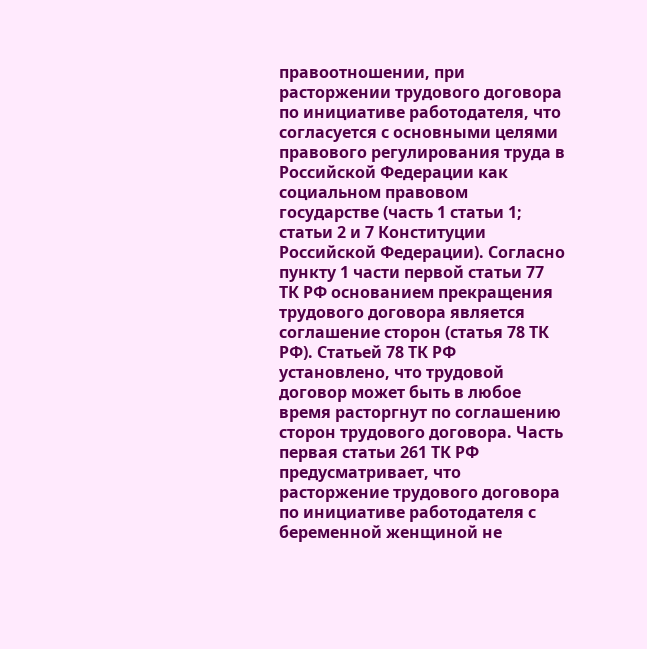правоотношении, при расторжении трудового договора по инициативе работодателя, что согласуется с основными целями правового регулирования труда в Российской Федерации как социальном правовом государстве (часть 1 статьи 1; статьи 2 и 7 Конституции Российской Федерации). Согласно пункту 1 части первой статьи 77 ТК РФ основанием прекращения трудового договора является соглашение сторон (статья 78 ТК РФ). Статьей 78 ТК РФ установлено, что трудовой договор может быть в любое время расторгнут по соглашению сторон трудового договора. Часть первая статьи 261 ТК РФ предусматривает, что расторжение трудового договора по инициативе работодателя с беременной женщиной не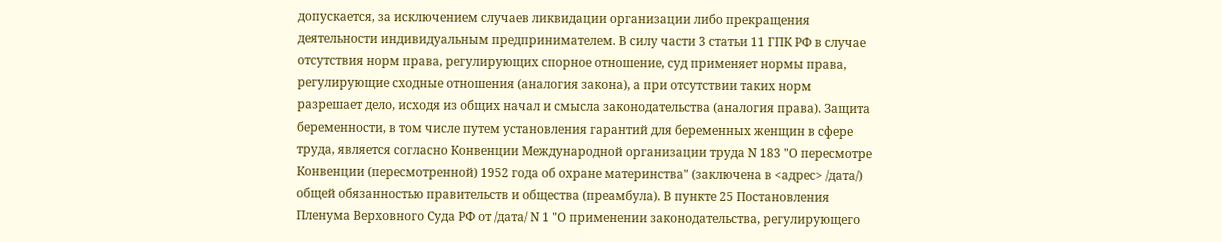допускается, за исключением случаев ликвидации организации либо прекращения деятельности индивидуальным предпринимателем. В силу части 3 статьи 11 ГПК РФ в случае отсутствия норм права, регулирующих спорное отношение, суд применяет нормы права, регулирующие сходные отношения (аналогия закона), а при отсутствии таких норм разрешает дело, исходя из общих начал и смысла законодательства (аналогия права). Защита беременности, в том числе путем установления гарантий для беременных женщин в сфере труда, является согласно Конвенции Международной организации труда N 183 "О пересмотре Конвенции (пересмотренной) 1952 года об охране материнства" (заключена в <адрес> /дата/) общей обязанностью правительств и общества (преамбула). В пункте 25 Постановления Пленума Верховного Суда РФ от /дата/ N 1 "О применении законодательства, регулирующего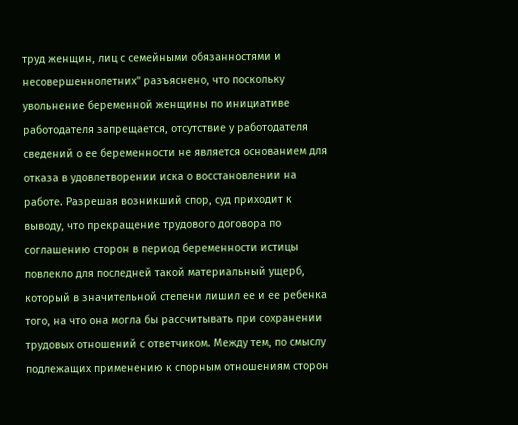труд женщин, лиц с семейными обязанностями и несовершеннолетних" разъяснено, что поскольку увольнение беременной женщины по инициативе работодателя запрещается, отсутствие у работодателя сведений о ее беременности не является основанием для отказа в удовлетворении иска о восстановлении на работе. Разрешая возникший спор, суд приходит к выводу, что прекращение трудового договора по соглашению сторон в период беременности истицы повлекло для последней такой материальный ущерб, который в значительной степени лишил ее и ее ребенка того, на что она могла бы рассчитывать при сохранении трудовых отношений с ответчиком. Между тем, по смыслу подлежащих применению к спорным отношениям сторон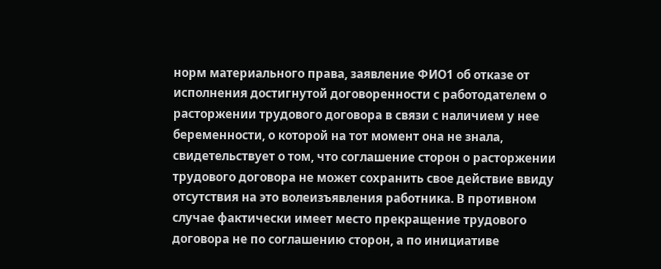норм материального права, заявление ФИО1 об отказе от исполнения достигнутой договоренности с работодателем о расторжении трудового договора в связи с наличием у нее беременности, о которой на тот момент она не знала, свидетельствует о том, что соглашение сторон о расторжении трудового договора не может сохранить свое действие ввиду отсутствия на это волеизъявления работника. В противном случае фактически имеет место прекращение трудового договора не по соглашению сторон, а по инициативе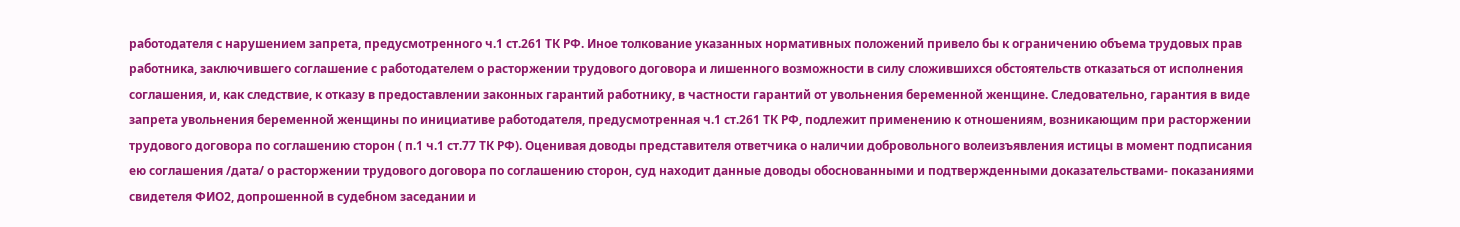работодателя с нарушением запрета, предусмотренного ч.1 ст.261 ТК РФ. Иное толкование указанных нормативных положений привело бы к ограничению объема трудовых прав работника, заключившего соглашение с работодателем о расторжении трудового договора и лишенного возможности в силу сложившихся обстоятельств отказаться от исполнения соглашения, и, как следствие, к отказу в предоставлении законных гарантий работнику, в частности гарантий от увольнения беременной женщине. Следовательно, гарантия в виде запрета увольнения беременной женщины по инициативе работодателя, предусмотренная ч.1 ст.261 ТК РФ, подлежит применению к отношениям, возникающим при расторжении трудового договора по соглашению сторон ( п.1 ч.1 ст.77 ТК РФ). Оценивая доводы представителя ответчика о наличии добровольного волеизъявления истицы в момент подписания ею соглашения /дата/ о расторжении трудового договора по соглашению сторон, суд находит данные доводы обоснованными и подтвержденными доказательствами- показаниями свидетеля ФИО2, допрошенной в судебном заседании и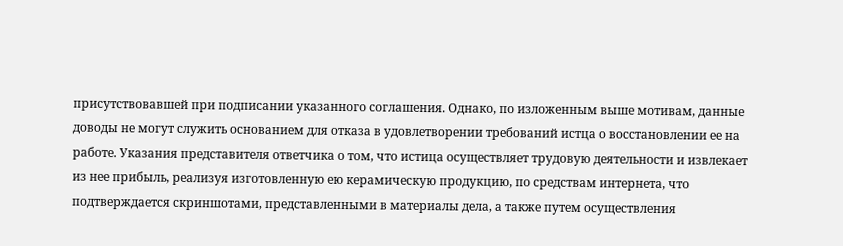присутствовавшей при подписании указанного соглашения. Однако, по изложенным выше мотивам, данные доводы не могут служить основанием для отказа в удовлетворении требований истца о восстановлении ее на работе. Указания представителя ответчика о том, что истица осуществляет трудовую деятельности и извлекает из нее прибыль, реализуя изготовленную ею керамическую продукцию, по средствам интернета, что подтверждается скриншотами, представленными в материалы дела, а также путем осуществления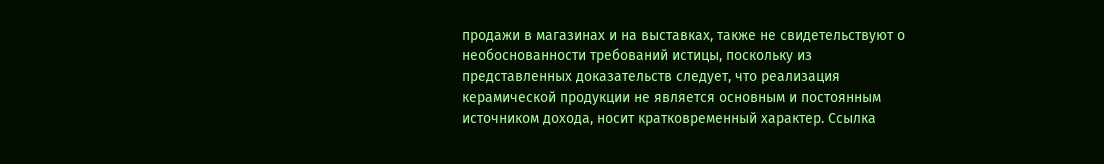продажи в магазинах и на выставках, также не свидетельствуют о необоснованности требований истицы, поскольку из представленных доказательств следует, что реализация керамической продукции не является основным и постоянным источником дохода, носит кратковременный характер. Ссылка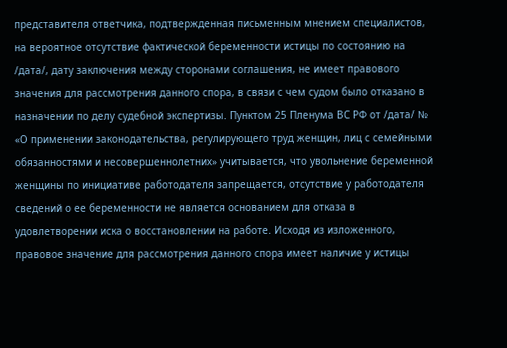представителя ответчика, подтвержденная письменным мнением специалистов, на вероятное отсутствие фактической беременности истицы по состоянию на /дата/, дату заключения между сторонами соглашения, не имеет правового значения для рассмотрения данного спора, в связи с чем судом было отказано в назначении по делу судебной экспертизы. Пунктом 25 Пленума ВС РФ от /дата/ № «О применении законодательства, регулирующего труд женщин, лиц с семейными обязанностями и несовершеннолетних» учитывается, что увольнение беременной женщины по инициативе работодателя запрещается, отсутствие у работодателя сведений о ее беременности не является основанием для отказа в удовлетворении иска о восстановлении на работе. Исходя из изложенного, правовое значение для рассмотрения данного спора имеет наличие у истицы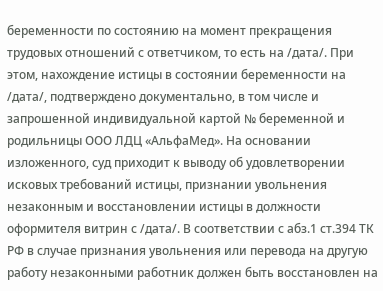беременности по состоянию на момент прекращения трудовых отношений с ответчиком, то есть на /дата/. При этом, нахождение истицы в состоянии беременности на /дата/, подтверждено документально, в том числе и запрошенной индивидуальной картой № беременной и родильницы ООО ЛДЦ «АльфаМед». На основании изложенного, суд приходит к выводу об удовлетворении исковых требований истицы, признании увольнения незаконным и восстановлении истицы в должности оформителя витрин с /дата/. В соответствии с абз.1 ст.394 ТК РФ в случае признания увольнения или перевода на другую работу незаконными работник должен быть восстановлен на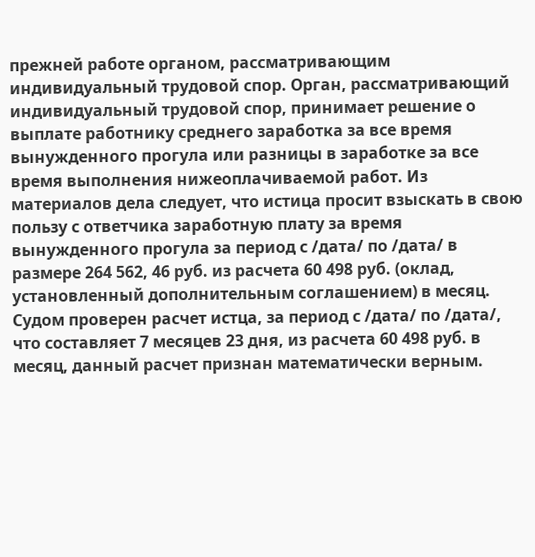прежней работе органом, рассматривающим индивидуальный трудовой спор. Орган, рассматривающий индивидуальный трудовой спор, принимает решение о выплате работнику среднего заработка за все время вынужденного прогула или разницы в заработке за все время выполнения нижеоплачиваемой работ. Из материалов дела следует, что истица просит взыскать в свою пользу с ответчика заработную плату за время вынужденного прогула за период с /дата/ по /дата/ в размере 264 562, 46 руб. из расчета 60 498 руб. (оклад, установленный дополнительным соглашением) в месяц. Судом проверен расчет истца, за период с /дата/ по /дата/, что составляет 7 месяцев 23 дня, из расчета 60 498 руб. в месяц, данный расчет признан математически верным.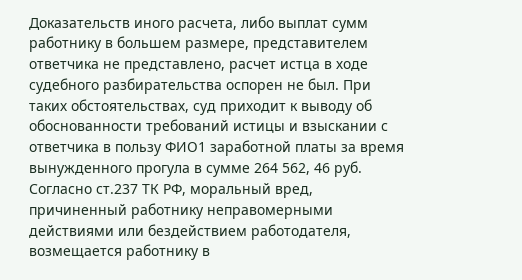Доказательств иного расчета, либо выплат сумм работнику в большем размере, представителем ответчика не представлено, расчет истца в ходе судебного разбирательства оспорен не был. При таких обстоятельствах, суд приходит к выводу об обоснованности требований истицы и взыскании с ответчика в пользу ФИО1 заработной платы за время вынужденного прогула в сумме 264 562, 46 руб. Согласно ст.237 ТК РФ, моральный вред, причиненный работнику неправомерными действиями или бездействием работодателя, возмещается работнику в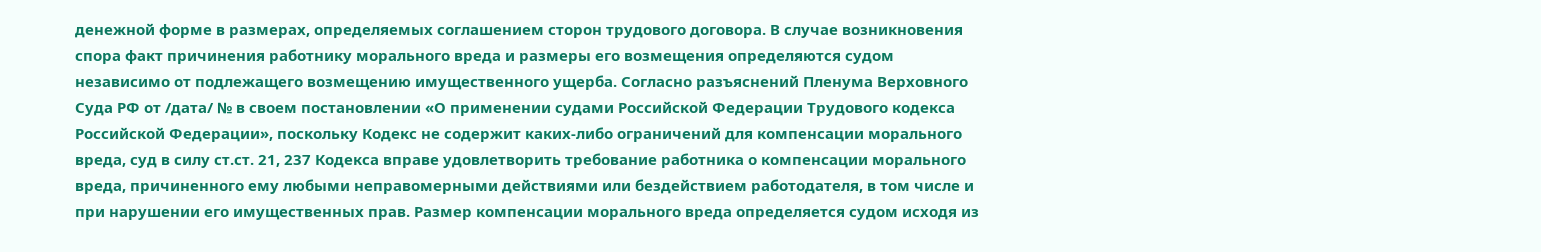денежной форме в размерах, определяемых соглашением сторон трудового договора. В случае возникновения спора факт причинения работнику морального вреда и размеры его возмещения определяются судом независимо от подлежащего возмещению имущественного ущерба. Согласно разъяснений Пленума Верховного Суда РФ от /дата/ № в своем постановлении «О применении судами Российской Федерации Трудового кодекса Российской Федерации», поскольку Кодекс не содержит каких-либо ограничений для компенсации морального вреда, суд в силу ст.ст. 21, 237 Кодекса вправе удовлетворить требование работника о компенсации морального вреда, причиненного ему любыми неправомерными действиями или бездействием работодателя, в том числе и при нарушении его имущественных прав. Размер компенсации морального вреда определяется судом исходя из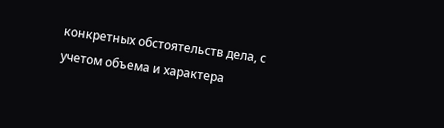конкретных обстоятельств дела, с учетом объема и характера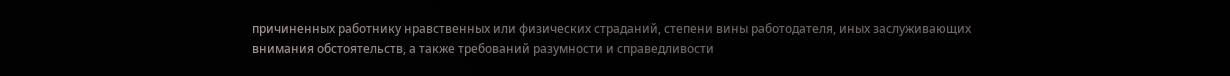причиненных работнику нравственных или физических страданий, степени вины работодателя, иных заслуживающих внимания обстоятельств, а также требований разумности и справедливости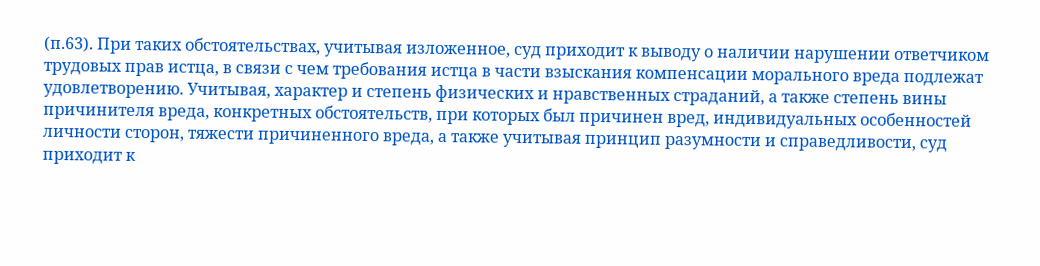(п.63). При таких обстоятельствах, учитывая изложенное, суд приходит к выводу о наличии нарушении ответчиком трудовых прав истца, в связи с чем требования истца в части взыскания компенсации морального вреда подлежат удовлетворению. Учитывая, характер и степень физических и нравственных страданий, а также степень вины причинителя вреда, конкретных обстоятельств, при которых был причинен вред, индивидуальных особенностей личности сторон, тяжести причиненного вреда, а также учитывая принцип разумности и справедливости, суд приходит к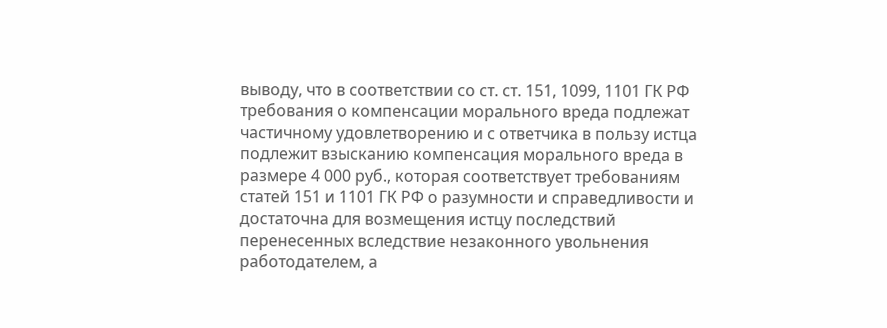выводу, что в соответствии со ст. ст. 151, 1099, 1101 ГК РФ требования о компенсации морального вреда подлежат частичному удовлетворению и с ответчика в пользу истца подлежит взысканию компенсация морального вреда в размере 4 000 руб., которая соответствует требованиям статей 151 и 1101 ГК РФ о разумности и справедливости и достаточна для возмещения истцу последствий перенесенных вследствие незаконного увольнения работодателем, а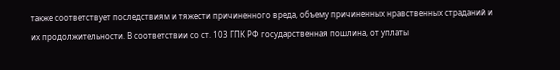также соответствует последствиям и тяжести причиненного вреда, объему причиненных нравственных страданий и их продолжительности. В соответствии со ст. 103 ГПК РФ государственная пошлина, от уплаты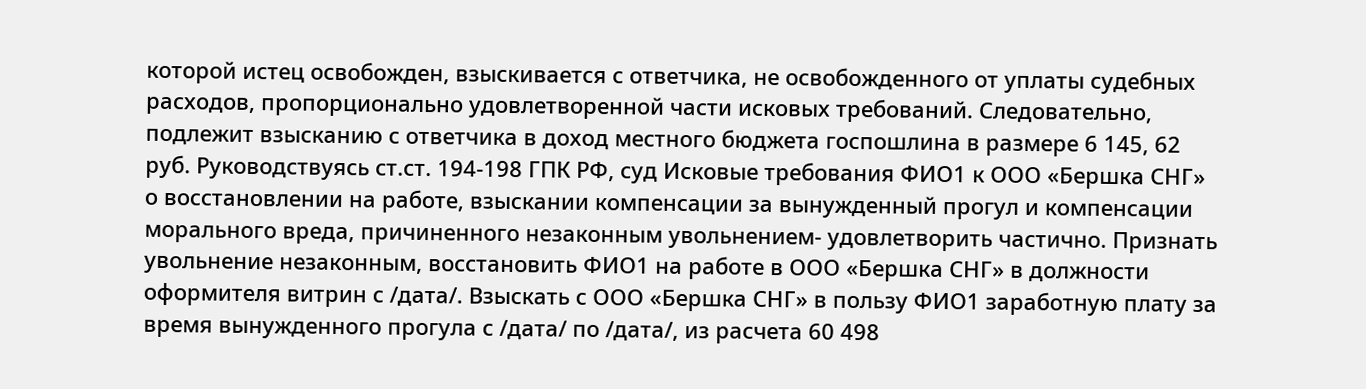которой истец освобожден, взыскивается с ответчика, не освобожденного от уплаты судебных расходов, пропорционально удовлетворенной части исковых требований. Следовательно, подлежит взысканию с ответчика в доход местного бюджета госпошлина в размере 6 145, 62 руб. Руководствуясь ст.ст. 194-198 ГПК РФ, суд Исковые требования ФИО1 к ООО «Бершка СНГ» о восстановлении на работе, взыскании компенсации за вынужденный прогул и компенсации морального вреда, причиненного незаконным увольнением- удовлетворить частично. Признать увольнение незаконным, восстановить ФИО1 на работе в ООО «Бершка СНГ» в должности оформителя витрин с /дата/. Взыскать с ООО «Бершка СНГ» в пользу ФИО1 заработную плату за время вынужденного прогула с /дата/ по /дата/, из расчета 60 498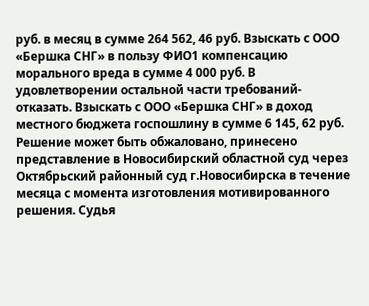руб. в месяц в сумме 264 562, 46 руб. Взыскать с ООО «Бершка СНГ» в пользу ФИО1 компенсацию морального вреда в сумме 4 000 руб. В удовлетворении остальной части требований- отказать. Взыскать с ООО «Бершка СНГ» в доход местного бюджета госпошлину в сумме 6 145, 62 руб. Решение может быть обжаловано, принесено представление в Новосибирский областной суд через Октябрьский районный суд г.Новосибирска в течение месяца с момента изготовления мотивированного решения. Судья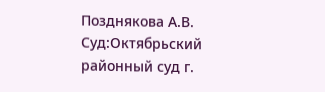Позднякова А.В. Суд:Октябрьский районный суд г.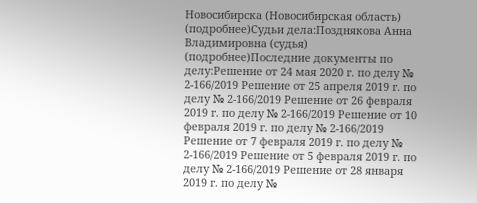Новосибирска (Новосибирская область) (подробнее)Судьи дела:Позднякова Анна Владимировна (судья) (подробнее)Последние документы по делу:Решение от 24 мая 2020 г. по делу № 2-166/2019 Решение от 25 апреля 2019 г. по делу № 2-166/2019 Решение от 26 февраля 2019 г. по делу № 2-166/2019 Решение от 10 февраля 2019 г. по делу № 2-166/2019 Решение от 7 февраля 2019 г. по делу № 2-166/2019 Решение от 5 февраля 2019 г. по делу № 2-166/2019 Решение от 28 января 2019 г. по делу №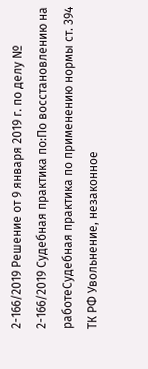2-166/2019 Решение от 9 января 2019 г. по делу № 2-166/2019 Судебная практика по:По восстановлению на работеСудебная практика по применению нормы ст. 394 ТК РФ Увольнение, незаконное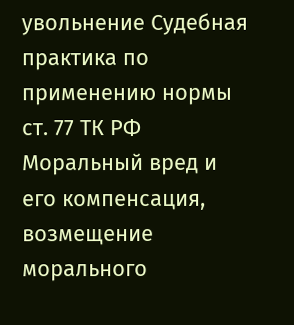увольнение Судебная практика по применению нормы ст. 77 ТК РФ Моральный вред и его компенсация, возмещение морального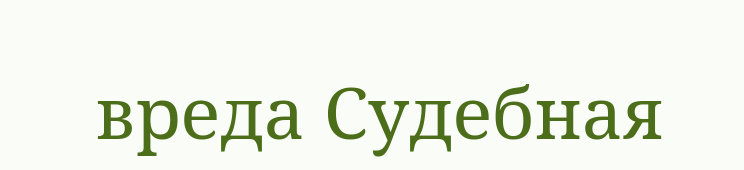вреда Судебная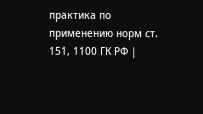практика по применению норм ст. 151, 1100 ГК РФ |